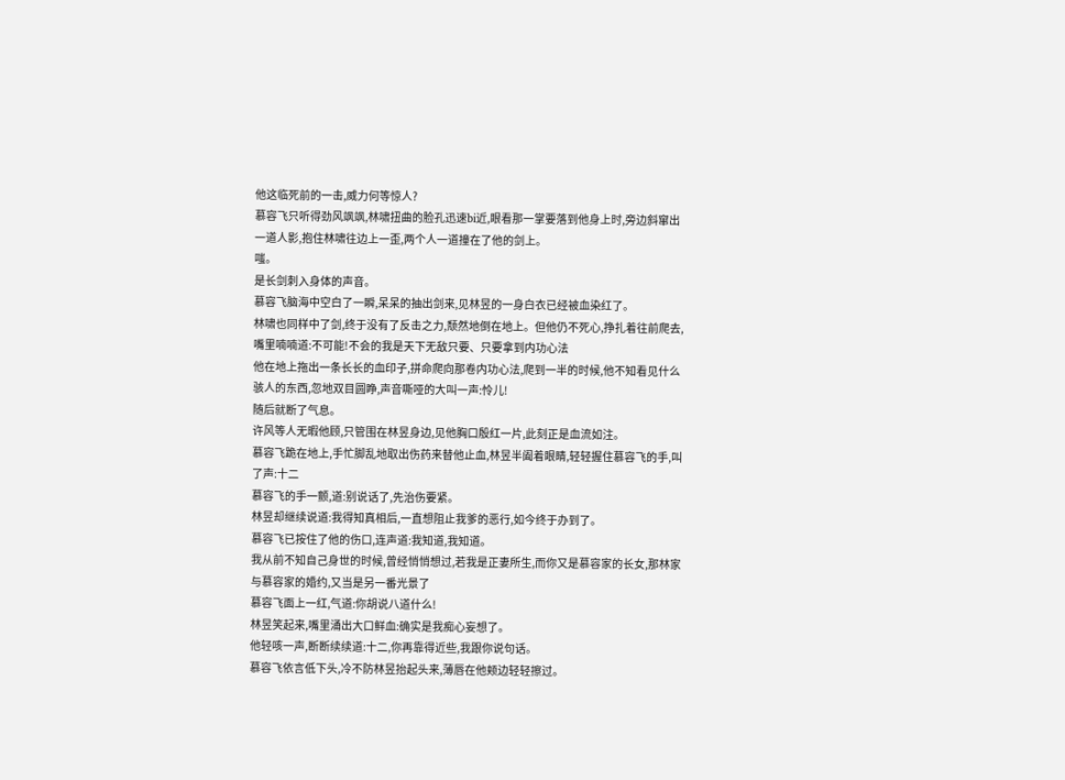他这临死前的一击,威力何等惊人?
慕容飞只听得劲风飒飒,林啸扭曲的脸孔迅速bi近,眼看那一掌要落到他身上时,旁边斜窜出一道人影,抱住林啸往边上一歪,两个人一道撞在了他的剑上。
嗤。
是长剑刺入身体的声音。
慕容飞脑海中空白了一瞬,呆呆的抽出剑来,见林昱的一身白衣已经被血染红了。
林啸也同样中了剑,终于没有了反击之力,颓然地倒在地上。但他仍不死心,挣扎着往前爬去,嘴里喃喃道:不可能!不会的我是天下无敌只要、只要拿到内功心法
他在地上拖出一条长长的血印子,拼命爬向那卷内功心法,爬到一半的时候,他不知看见什么骇人的东西,忽地双目圆睁,声音嘶哑的大叫一声:怜儿!
随后就断了气息。
许风等人无暇他顾,只管围在林昱身边,见他胸口殷红一片,此刻正是血流如注。
慕容飞跪在地上,手忙脚乱地取出伤药来替他止血,林昱半阖着眼睛,轻轻握住慕容飞的手,叫了声:十二
慕容飞的手一颤,道:别说话了,先治伤要紧。
林昱却继续说道:我得知真相后,一直想阻止我爹的恶行,如今终于办到了。
慕容飞已按住了他的伤口,连声道:我知道,我知道。
我从前不知自己身世的时候,曾经悄悄想过,若我是正妻所生,而你又是慕容家的长女,那林家与慕容家的婚约,又当是另一番光景了
慕容飞面上一红,气道:你胡说八道什么!
林昱笑起来,嘴里涌出大口鲜血:确实是我痴心妄想了。
他轻咳一声,断断续续道:十二,你再靠得近些,我跟你说句话。
慕容飞依言低下头,冷不防林昱抬起头来,薄唇在他颊边轻轻擦过。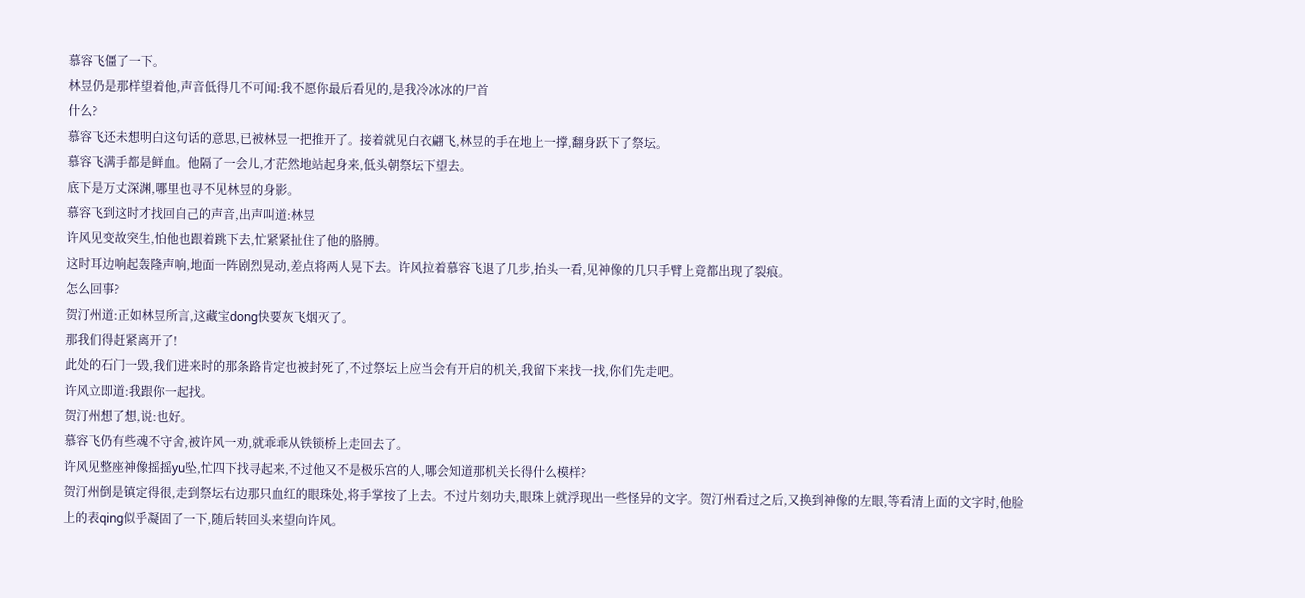慕容飞僵了一下。
林昱仍是那样望着他,声音低得几不可闻:我不愿你最后看见的,是我冷冰冰的尸首
什么?
慕容飞还未想明白这句话的意思,已被林昱一把推开了。接着就见白衣翩飞,林昱的手在地上一撑,翻身跃下了祭坛。
慕容飞满手都是鲜血。他隔了一会儿,才茫然地站起身来,低头朝祭坛下望去。
底下是万丈深渊,哪里也寻不见林昱的身影。
慕容飞到这时才找回自己的声音,出声叫道:林昱
许风见变故突生,怕他也跟着跳下去,忙紧紧扯住了他的胳膊。
这时耳边响起轰隆声响,地面一阵剧烈晃动,差点将两人晃下去。许风拉着慕容飞退了几步,抬头一看,见神像的几只手臂上竟都出现了裂痕。
怎么回事?
贺汀州道:正如林昱所言,这藏宝dong快要灰飞烟灭了。
那我们得赶紧离开了!
此处的石门一毁,我们进来时的那条路肯定也被封死了,不过祭坛上应当会有开启的机关,我留下来找一找,你们先走吧。
许风立即道:我跟你一起找。
贺汀州想了想,说:也好。
慕容飞仍有些魂不守舍,被许风一劝,就乖乖从铁锁桥上走回去了。
许风见整座神像摇摇yu坠,忙四下找寻起来,不过他又不是极乐宫的人,哪会知道那机关长得什么模样?
贺汀州倒是镇定得很,走到祭坛右边那只血红的眼珠处,将手掌按了上去。不过片刻功夫,眼珠上就浮现出一些怪异的文字。贺汀州看过之后,又换到神像的左眼,等看清上面的文字时,他脸上的表qing似乎凝固了一下,随后转回头来望向许风。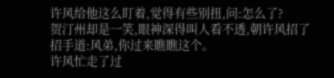许风给他这么盯着,觉得有些别扭,问:怎么了?
贺汀州却是一笑,眼神深得叫人看不透,朝许风招了招手道:风弟,你过来瞧瞧这个。
许风忙走了过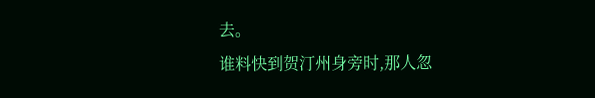去。
谁料快到贺汀州身旁时,那人忽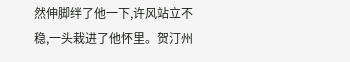然伸脚绊了他一下,许风站立不稳,一头栽进了他怀里。贺汀州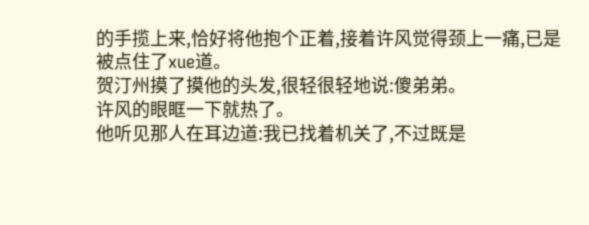的手揽上来,恰好将他抱个正着,接着许风觉得颈上一痛,已是被点住了xue道。
贺汀州摸了摸他的头发,很轻很轻地说:傻弟弟。
许风的眼眶一下就热了。
他听见那人在耳边道:我已找着机关了,不过既是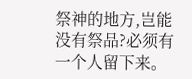祭神的地方,岂能没有祭品?必须有一个人留下来。